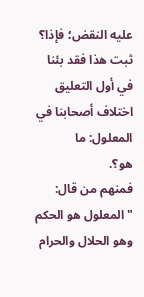عليه النقض؛ فإذا؟ ثبت هذا فقد بئنا في أول التعليق اختلاف أصحابنا في المعلول: ما
هو؟.
فمنهم من قال: "المعلول هو الحكم وهو الحلال والحرام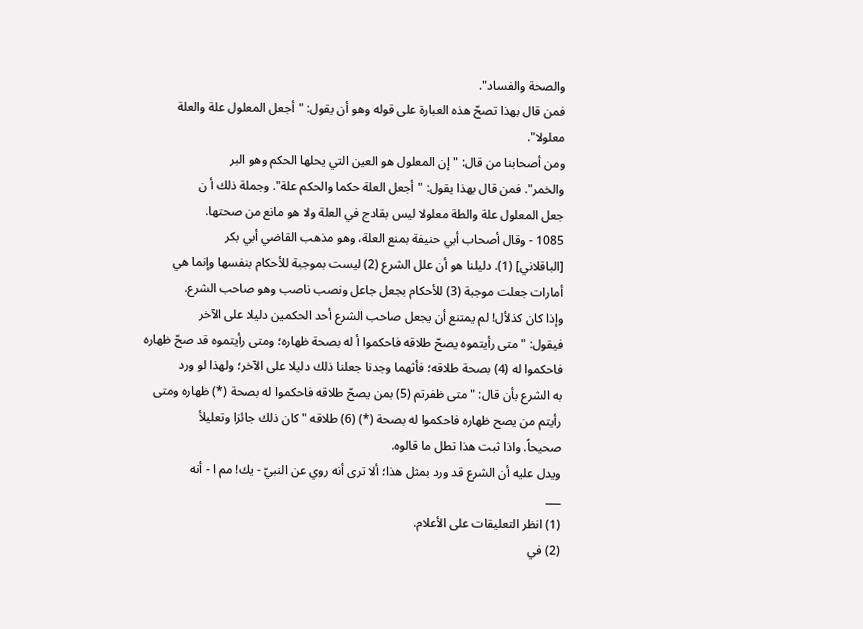والصحة والفساد".
فمن قال بهذا تصحّ هذه العبارة على قوله وهو أن يقول: "أجعل المعلول علة والعلة
معلولا".
ومن أصحابنا من قال: "إن المعلول هو العين التي يحلها الحكم وهو البر
والخمر". فمن قال بهذا يقول: "أجعل العلة حكما والحكم علة". وجملة ذلك أ ن
جعل المعلول علة والطة معلولا ليس بقادج في العلة ولا هو مانع من صحتها.
1085 - وقال أصحاب أبي حنيفة بمنع العلة، وهو مذهب القاضي أبي بكر
[الباقلاني] (1). دليلنا هو أن علل الشرع (2) ليست بموجبة للأحكام بنفسها وإنما هي
أمارات جعلت موجبة (3) للأحكام بجعل جاعل ونصب ناصب وهو صاحب الشرع.
وإذا كان كذلأل! لم يمتنع أن يجعل صاحب الشرع أحد الحكمين دليلا على الآخر
فيقول: "متى رأيتموه يصحّ طلاقه فاحكموا أ له بصحة ظهاره؛ ومتى رأيتموه قد صحّ ظهاره
فاحكموا له (4) بصحة طلاقه؛ فأثهما وجدنا جعلنا ذلك دليلا على الآخر؛ ولهذا لو ورد
به الشرع بأن قال: "متى ظفرتم (5) بمن يصحّ طلاقه فاحكموا له بصحة (*) ظهاره ومتى
رأيتم من يصح ظهاره فاحكموا له بصحة (*) (6) طلاقه " كان ذلك جائزا وتعليلأ
صحيحاً. واذا ثبت هذا تطل ما قالوه.
ويدل عليه أن الشرع قد ورد بمثل هذا؛ ألا ترى أنه روي عن النبيّ - يك! مم ا - أنه
___
(1) انظر التعليقات على الأعلام.
(2) في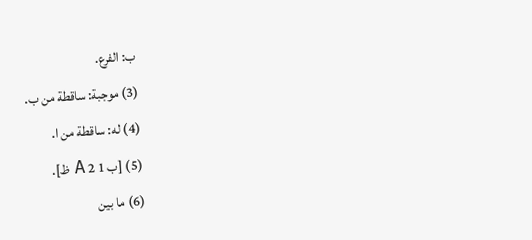ب: الفرع.
(3) موجبة: ساقطة من ب.
(4) له: ساقطة من ا.
(5) [ب 1 2 A ظ].
(6) ما بين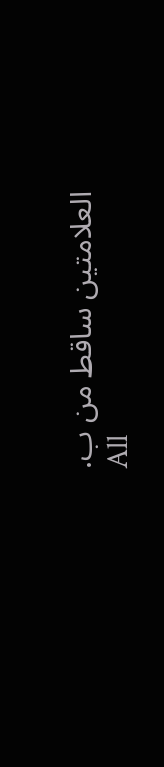العلامتين ساقط من ب.
All